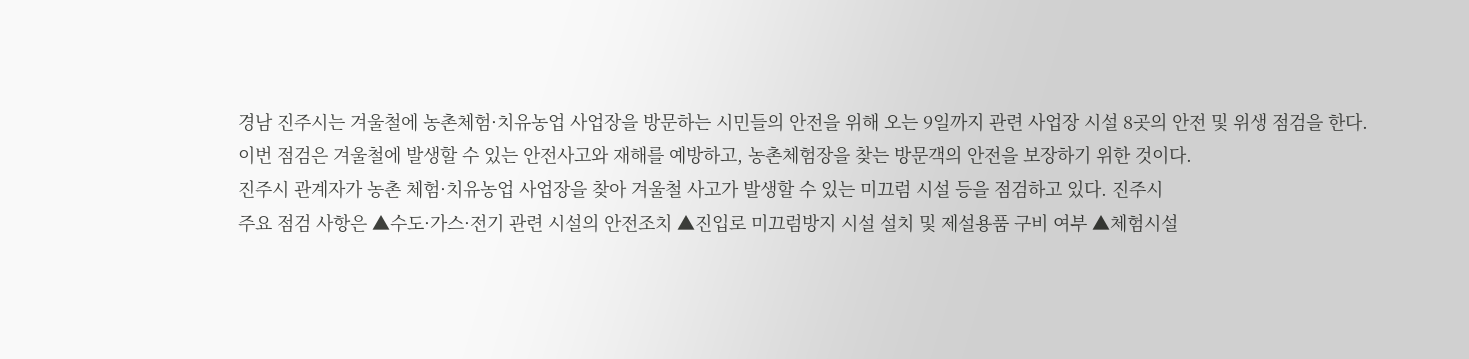경남 진주시는 겨울철에 농촌체험·치유농업 사업장을 방문하는 시민들의 안전을 위해 오는 9일까지 관련 사업장 시설 8곳의 안전 및 위생 점검을 한다.
이번 점검은 겨울철에 발생할 수 있는 안전사고와 재해를 예방하고, 농촌체험장을 찾는 방문객의 안전을 보장하기 위한 것이다.
진주시 관계자가 농촌 체험·치유농업 사업장을 찾아 겨울철 사고가 발생할 수 있는 미끄럼 시설 등을 점검하고 있다. 진주시
주요 점검 사항은 ▲수도·가스·전기 관련 시설의 안전조치 ▲진입로 미끄럼방지 시설 설치 및 제설용품 구비 여부 ▲체험시설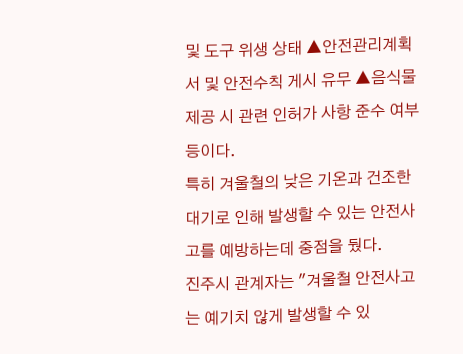및 도구 위생 상태 ▲안전관리계획서 및 안전수칙 게시 유무 ▲음식물 제공 시 관련 인허가 사항 준수 여부 등이다.
특히 겨울철의 낮은 기온과 건조한 대기로 인해 발생할 수 있는 안전사고를 예방하는데 중점을 뒀다.
진주시 관계자는 "겨울철 안전사고는 예기치 않게 발생할 수 있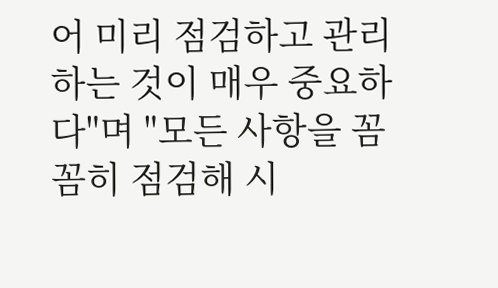어 미리 점검하고 관리하는 것이 매우 중요하다"며 "모든 사항을 꼼꼼히 점검해 시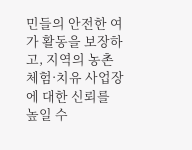민들의 안전한 여가 활동을 보장하고, 지역의 농촌체험·치유 사업장에 대한 신뢰를 높일 수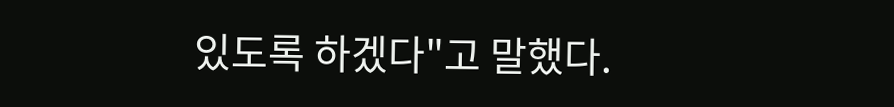있도록 하겠다"고 말했다.